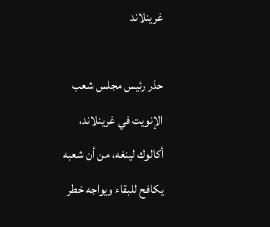غرينلاند

حذر رئيس مجلس شعب الإنويت في غرينلاند، أكالوك لينغه، من أن شعبه يكافح للبقاء ويواجه خطر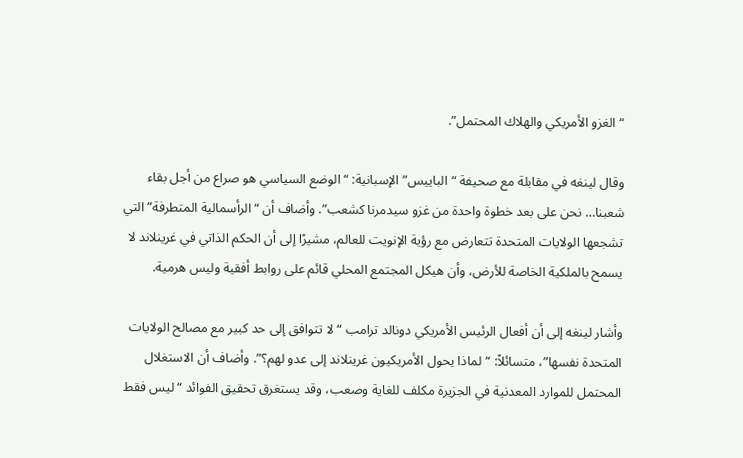“الغزو الأمريكي والهلاك المحتمل”.

وقال لينغه في مقابلة مع صحيفة “الباييس” الإسبانية: “الوضع السياسي هو صراع من أجل بقاء شعبنا… نحن على بعد خطوة واحدة من غزو سيدمرنا كشعب”. وأضاف أن “الرأسمالية المتطرفة” التي تشجعها الولايات المتحدة تتعارض مع رؤية الإنويت للعالم، مشيرًا إلى أن الحكم الذاتي في غرينلاند لا يسمح بالملكية الخاصة للأرض، وأن هيكل المجتمع المحلي قائم على روابط أفقية وليس هرمية.

وأشار لينغه إلى أن أفعال الرئيس الأمريكي دونالد ترامب “لا تتوافق إلى حد كبير مع مصالح الولايات المتحدة نفسها”، متسائلاً: “لماذا يحول الأمريكيون غرينلاند إلى عدو لهم؟”. وأضاف أن الاستغلال المحتمل للموارد المعدنية في الجزيرة مكلف للغاية وصعب، وقد يستغرق تحقيق الفوائد “ليس فقط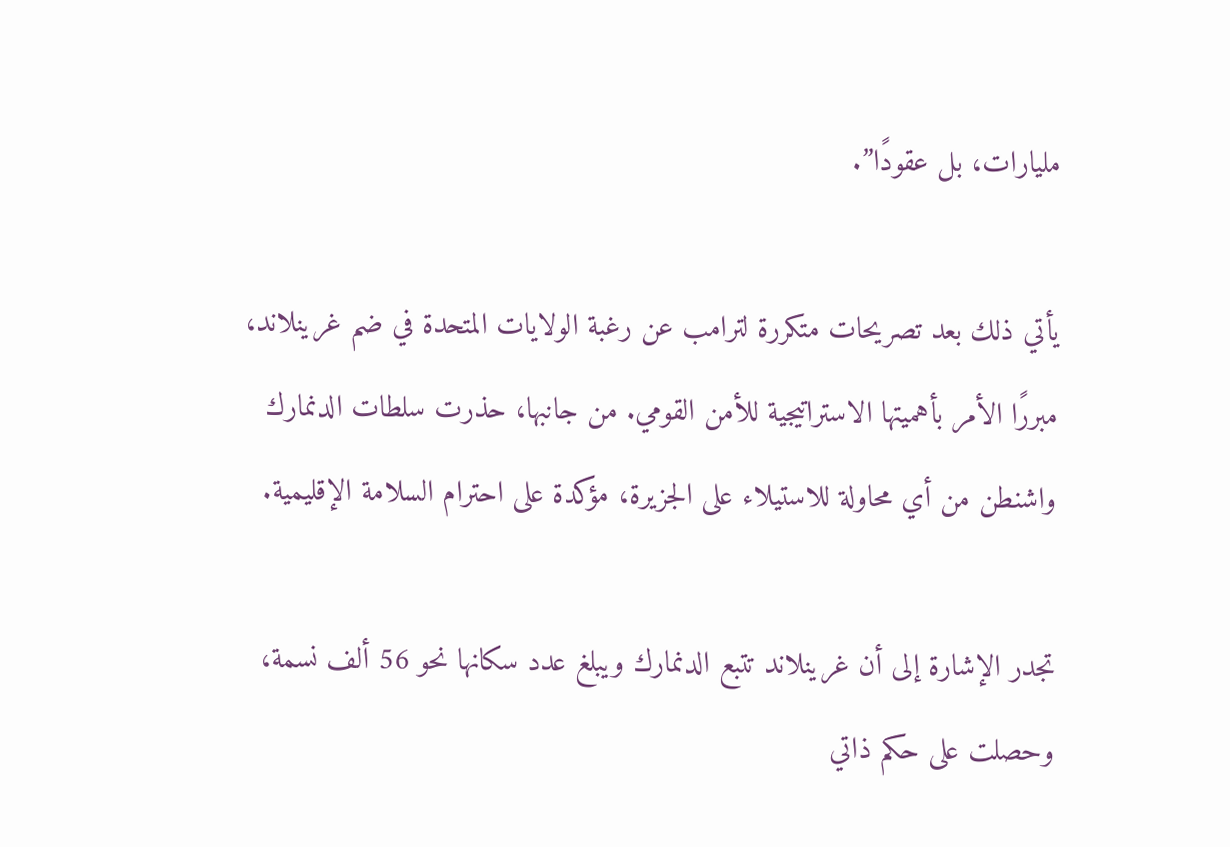مليارات، بل عقودًا”.

يأتي ذلك بعد تصريحات متكررة لترامب عن رغبة الولايات المتحدة في ضم غرينلاند، مبررًا الأمر بأهميتها الاستراتيجية للأمن القومي. من جانبها، حذرت سلطات الدنمارك واشنطن من أي محاولة للاستيلاء على الجزيرة، مؤكدة على احترام السلامة الإقليمية.

تجدر الإشارة إلى أن غرينلاند تتبع الدنمارك ويبلغ عدد سكانها نحو 56 ألف نسمة، وحصلت على حكم ذاتي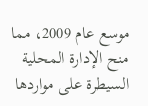موسع عام 2009، مما منح الإدارة المحلية السيطرة على مواردها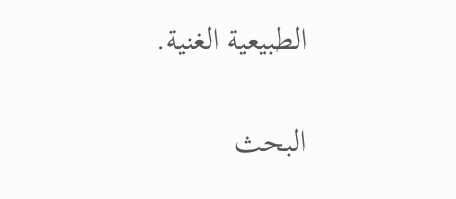الطبيعية الغنية.

البحث